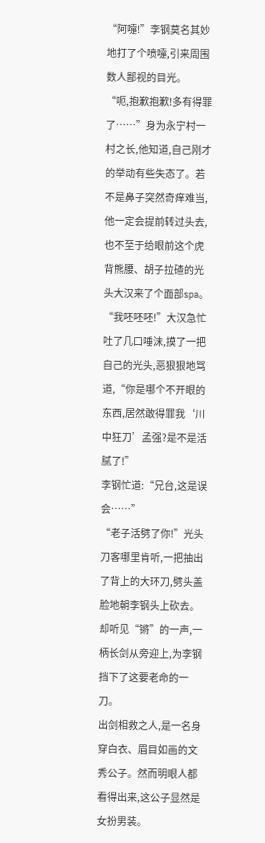“阿嚏!”李钢莫名其妙地打了个喷嚏,引来周围数人鄙视的目光。
“呃,抱歉抱歉!多有得罪了……”身为永宁村一村之长,他知道,自己刚才的举动有些失态了。若不是鼻子突然奇痒难当,他一定会提前转过头去,也不至于给眼前这个虎背熊腰、胡子拉碴的光头大汉来了个面部spa。
“我呸呸呸!”大汉急忙吐了几口唾沫,摸了一把自己的光头,恶狠狠地骂道,“你是哪个不开眼的东西,居然敢得罪我‘川中狂刀’孟强?是不是活腻了!”
李钢忙道:“兄台,这是误会……”
“老子活劈了你!”光头刀客哪里肯听,一把抽出了背上的大环刀,劈头盖脸地朝李钢头上砍去。
却听见“锵”的一声,一柄长剑从旁迎上,为李钢挡下了这要老命的一刀。
出剑相救之人,是一名身穿白衣、眉目如画的文秀公子。然而明眼人都看得出来,这公子显然是女扮男装。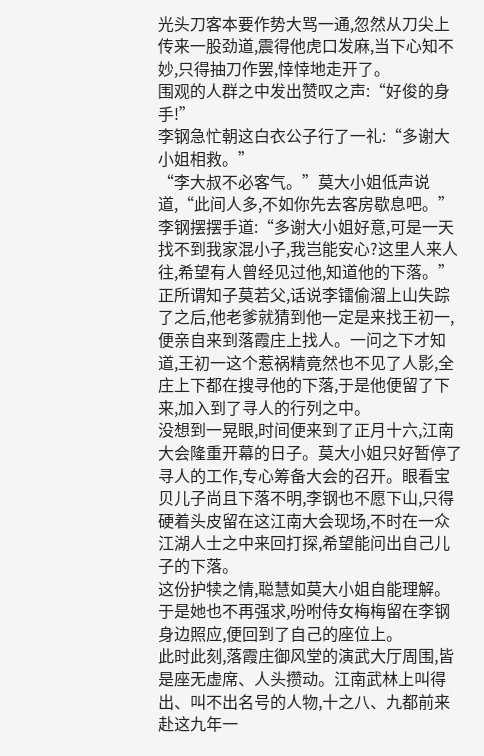光头刀客本要作势大骂一通,忽然从刀尖上传来一股劲道,震得他虎口发麻,当下心知不妙,只得抽刀作罢,悻悻地走开了。
围观的人群之中发出赞叹之声:“好俊的身手!”
李钢急忙朝这白衣公子行了一礼:“多谢大小姐相救。”
“李大叔不必客气。”莫大小姐低声说道,“此间人多,不如你先去客房歇息吧。”
李钢摆摆手道:“多谢大小姐好意,可是一天找不到我家混小子,我岂能安心?这里人来人往,希望有人曾经见过他,知道他的下落。”
正所谓知子莫若父,话说李镭偷溜上山失踪了之后,他老爹就猜到他一定是来找王初一,便亲自来到落霞庄上找人。一问之下才知道,王初一这个惹祸精竟然也不见了人影,全庄上下都在搜寻他的下落,于是他便留了下来,加入到了寻人的行列之中。
没想到一晃眼,时间便来到了正月十六,江南大会隆重开幕的日子。莫大小姐只好暂停了寻人的工作,专心筹备大会的召开。眼看宝贝儿子尚且下落不明,李钢也不愿下山,只得硬着头皮留在这江南大会现场,不时在一众江湖人士之中来回打探,希望能问出自己儿子的下落。
这份护犊之情,聪慧如莫大小姐自能理解。于是她也不再强求,吩咐侍女梅梅留在李钢身边照应,便回到了自己的座位上。
此时此刻,落霞庄御风堂的演武大厅周围,皆是座无虚席、人头攒动。江南武林上叫得出、叫不出名号的人物,十之八、九都前来赴这九年一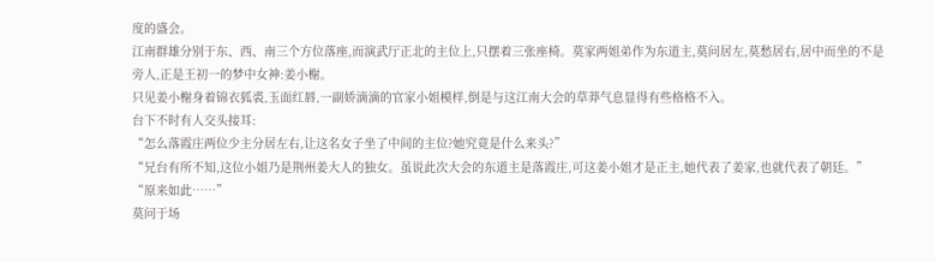度的盛会。
江南群雄分别于东、西、南三个方位落座,而演武厅正北的主位上,只摆着三张座椅。莫家两姐弟作为东道主,莫问居左,莫愁居右,居中而坐的不是旁人,正是王初一的梦中女神:姜小榭。
只见姜小榭身着锦衣狐裘,玉面红唇,一副娇滴滴的官家小姐模样,倒是与这江南大会的草莽气息显得有些格格不入。
台下不时有人交头接耳:
“怎么落霞庄两位少主分居左右,让这名女子坐了中间的主位?她究竟是什么来头?”
“兄台有所不知,这位小姐乃是荆州姜大人的独女。虽说此次大会的东道主是落霞庄,可这姜小姐才是正主,她代表了姜家,也就代表了朝廷。”
“原来如此……”
莫问于场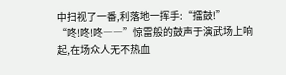中扫视了一番,利落地一挥手:“擂鼓!”
“咚!咚!咚――”惊雷般的鼓声于演武场上响起,在场众人无不热血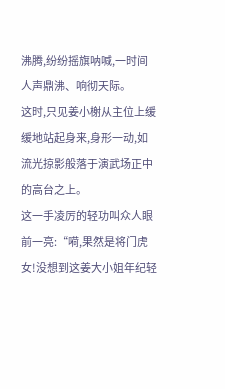沸腾,纷纷摇旗呐喊,一时间人声鼎沸、响彻天际。
这时,只见姜小榭从主位上缓缓地站起身来,身形一动,如流光掠影般落于演武场正中的高台之上。
这一手凌厉的轻功叫众人眼前一亮:“嗬,果然是将门虎女!没想到这姜大小姐年纪轻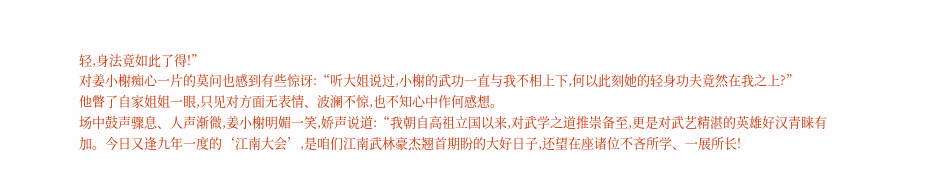轻,身法竟如此了得!”
对姜小榭痴心一片的莫问也感到有些惊讶:“听大姐说过,小榭的武功一直与我不相上下,何以此刻她的轻身功夫竟然在我之上?”
他瞥了自家姐姐一眼,只见对方面无表情、波澜不惊,也不知心中作何感想。
场中鼓声骤息、人声渐微,姜小榭明媚一笑,娇声说道:“我朝自高祖立国以来,对武学之道推崇备至,更是对武艺精湛的英雄好汉青睐有加。今日又逢九年一度的‘江南大会’,是咱们江南武林豪杰翘首期盼的大好日子,还望在座诸位不吝所学、一展所长!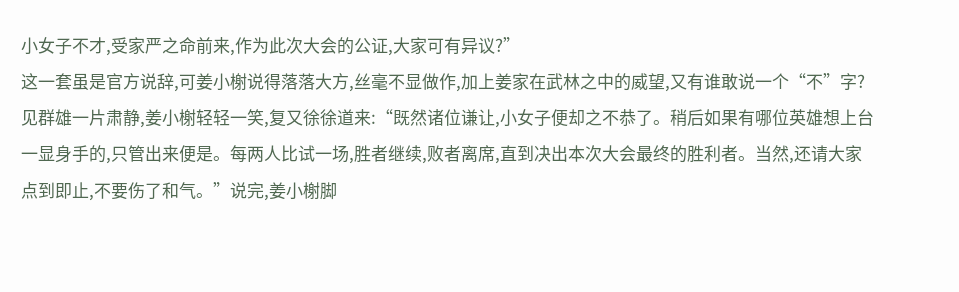小女子不才,受家严之命前来,作为此次大会的公证,大家可有异议?”
这一套虽是官方说辞,可姜小榭说得落落大方,丝毫不显做作,加上姜家在武林之中的威望,又有谁敢说一个“不”字?
见群雄一片肃静,姜小榭轻轻一笑,复又徐徐道来:“既然诸位谦让,小女子便却之不恭了。稍后如果有哪位英雄想上台一显身手的,只管出来便是。每两人比试一场,胜者继续,败者离席,直到决出本次大会最终的胜利者。当然,还请大家点到即止,不要伤了和气。”说完,姜小榭脚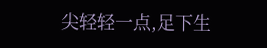尖轻轻一点,足下生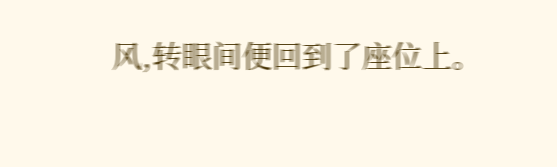风,转眼间便回到了座位上。